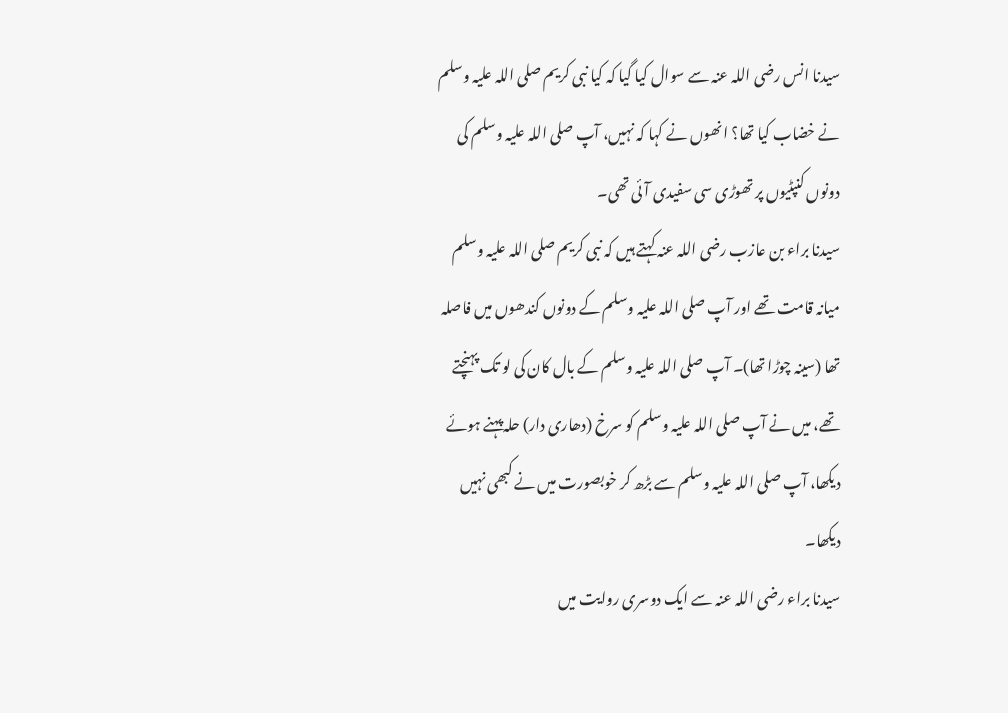سیدنا انس رضی اللہ عنہ سے سوال کیا گیا کہ کیا نبی کریم صلی اللہ علیہ وسلم نے خضاب کیا تھا؟ انھوں نے کہا کہ نہیں، آپ صلی اللہ علیہ وسلم کی دونوں کنپٹیوں پر تھوڑی سی سفیدی آئی تھی۔
سیدنا براء بن عازب رضی اللہ عنہ کہتے ہیں کہ نبی کریم صلی اللہ علیہ وسلم میانہ قامت تھے اور آپ صلی اللہ علیہ وسلم کے دونوں کندھوں میں فاصلہ تھا (سینہ چوڑا تھا)۔ آپ صلی اللہ علیہ وسلم کے بال کان کی لو تک پہنچتے تھے، میں نے آپ صلی اللہ علیہ وسلم کو سرخ (دھاری دار) حلہ پہنے ہوئے دیکھا، آپ صلی اللہ علیہ وسلم سے بڑھ کر خوبصورت میں نے کبھی نہیں دیکھا۔
سیدنا براء رضی اللہ عنہ سے ایک دوسری روایت میں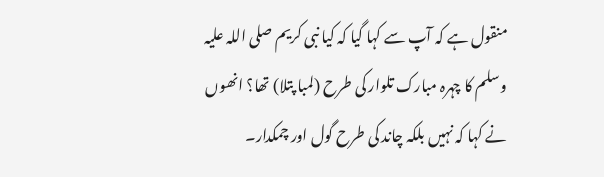منقول ہے کہ آپ سے کہا گیا کہ کیا نبی کریم صلی اللہ علیہ وسلم کا چہرہ مبارک تلوار کی طرح (لمبا پتلا) تھا؟ انھوں نے کہا کہ نہیں بلکہ چاند کی طرح گول اور چمکدار۔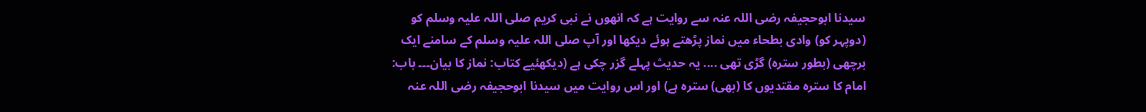سیدنا ابوحجیفہ رضی اللہ عنہ سے روایت ہے کہ انھوں نے نبی کریم صلی اللہ علیہ وسلم کو (دوپہر کو) وادی بطحاء میں نماز پڑھتے ہوئے دیکھا اور آپ صلی اللہ علیہ وسلم کے سامنے ایک برچھی (بطور سترہ) گڑی تھی .... یہ حدیث پہلے گزر چکی ہے (دیکھئیے کتاب: نماز کا بیان۔۔۔ باب: امام کا سترہ مقتدیوں کا (بھی) سترہ ہے) اور اس روایت میں سیدنا ابوحجیفہ رضی اللہ عنہ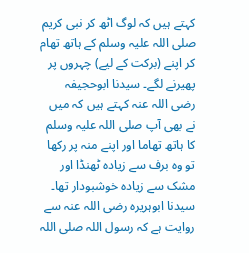کہتے ہیں کہ لوگ اٹھ کر نبی کریم صلی اللہ علیہ وسلم کے ہاتھ تھام کر اپنے (برکت کے لیے) چہروں پر پھیرنے لگے۔ سیدنا ابوحجیفہ رضی اللہ عنہ کہتے ہیں کہ میں نے بھی آپ صلی اللہ علیہ وسلم کا ہاتھ تھاما اور اپنے منہ پر رکھا تو وہ برف سے زیادہ ٹھنڈا اور مشک سے زیادہ خوشبودار تھا۔
سیدنا ابوہریرہ رضی اللہ عنہ سے روایت ہے کہ رسول اللہ صلی اللہ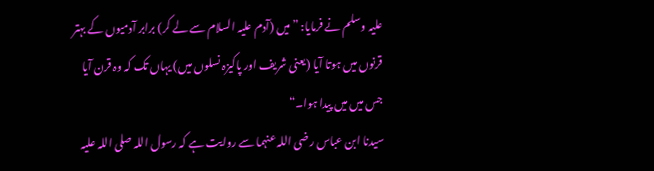علیہ وسلم نے فرمایا: ”میں (آدم علیہ السلام سے لے کر) برابر آدمیوں کے بہتر قرنوں میں ہوتا آیا (یعنی شریف اور پاکیزہ نسلوں میں) یہاں تک کہ وہ قرن آیا جس میں میں پیدا ہوا۔“
سیدنا ابن عباس رضی اللہ عنہما سے روایت ہے کہ رسول اللہ صلی اللہ علیہ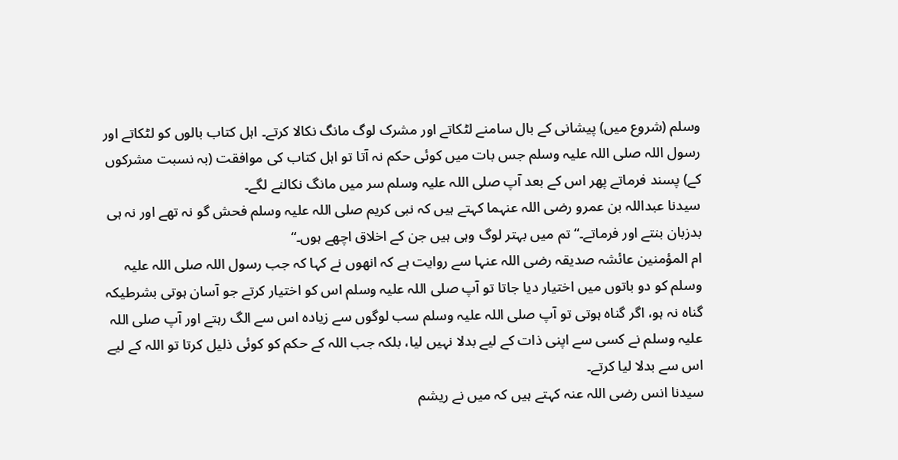وسلم (شروع میں) پیشانی کے بال سامنے لٹکاتے اور مشرک لوگ مانگ نکالا کرتے۔ اہل کتاب بالوں کو لٹکاتے اور رسول اللہ صلی اللہ علیہ وسلم جس بات میں کوئی حکم نہ آتا تو اہل کتاب کی موافقت (بہ نسبت مشرکوں کے) پسند فرماتے پھر اس کے بعد آپ صلی اللہ علیہ وسلم سر میں مانگ نکالنے لگے۔
سیدنا عبداللہ بن عمرو رضی اللہ عنہما کہتے ہیں کہ نبی کریم صلی اللہ علیہ وسلم فحش گو نہ تھے اور نہ ہی بدزبان بنتے اور فرماتے۔“ تم میں بہتر لوگ وہی ہیں جن کے اخلاق اچھے ہوں۔“
ام المؤمنین عائشہ صدیقہ رضی اللہ عنہا سے روایت ہے کہ انھوں نے کہا کہ جب رسول اللہ صلی اللہ علیہ وسلم کو دو باتوں میں اختیار دیا جاتا تو آپ صلی اللہ علیہ وسلم اس کو اختیار کرتے جو آسان ہوتی بشرطیکہ گناہ نہ ہو، اگر گناہ ہوتی تو آپ صلی اللہ علیہ وسلم سب لوگوں سے زیادہ اس سے الگ رہتے اور آپ صلی اللہ علیہ وسلم نے کسی سے اپنی ذات کے لیے بدلا نہیں لیا، بلکہ جب اللہ کے حکم کو کوئی ذلیل کرتا تو اللہ کے لیے اس سے بدلا لیا کرتے۔
سیدنا انس رضی اللہ عنہ کہتے ہیں کہ میں نے ریشم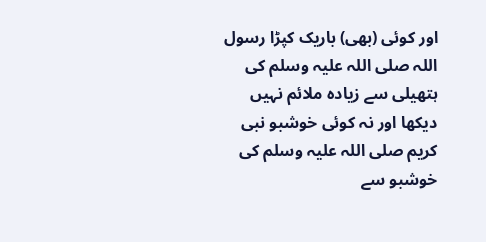اور کوئی (بھی) باریک کپڑا رسول اللہ صلی اللہ علیہ وسلم کی ہتھیلی سے زیادہ ملائم نہیں دیکھا اور نہ کوئی خوشبو نبی کریم صلی اللہ علیہ وسلم کی خوشبو سے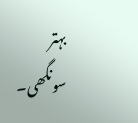بہتر سونگھی۔